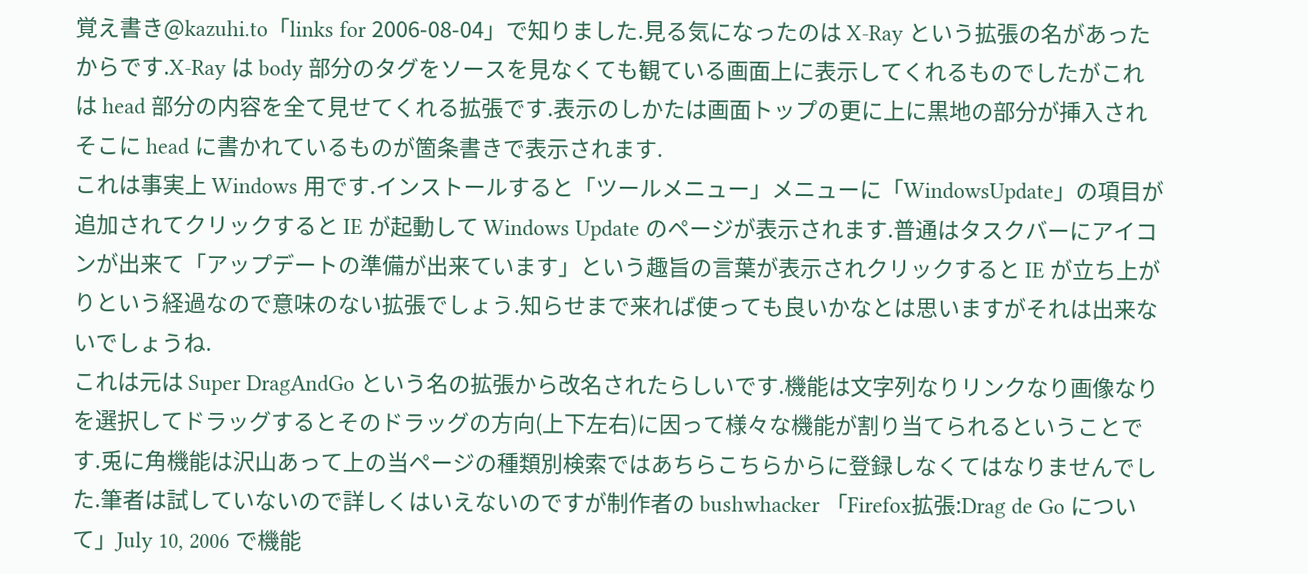覚え書き@kazuhi.to「links for 2006-08-04」で知りました.見る気になったのは X-Ray という拡張の名があったからです.X-Ray は body 部分のタグをソースを見なくても観ている画面上に表示してくれるものでしたがこれは head 部分の内容を全て見せてくれる拡張です.表示のしかたは画面トップの更に上に黒地の部分が挿入されそこに head に書かれているものが箇条書きで表示されます.
これは事実上 Windows 用です.インストールすると「ツールメニュー」メニューに「WindowsUpdate」の項目が追加されてクリックすると IE が起動して Windows Update のページが表示されます.普通はタスクバーにアイコンが出来て「アップデートの準備が出来ています」という趣旨の言葉が表示されクリックすると IE が立ち上がりという経過なので意味のない拡張でしょう.知らせまで来れば使っても良いかなとは思いますがそれは出来ないでしょうね.
これは元は Super DragAndGo という名の拡張から改名されたらしいです.機能は文字列なりリンクなり画像なりを選択してドラッグするとそのドラッグの方向(上下左右)に因って様々な機能が割り当てられるということです.兎に角機能は沢山あって上の当ページの種類別検索ではあちらこちらからに登録しなくてはなりませんでした.筆者は試していないので詳しくはいえないのですが制作者の bushwhacker 「Firefox拡張:Drag de Go について」July 10, 2006 で機能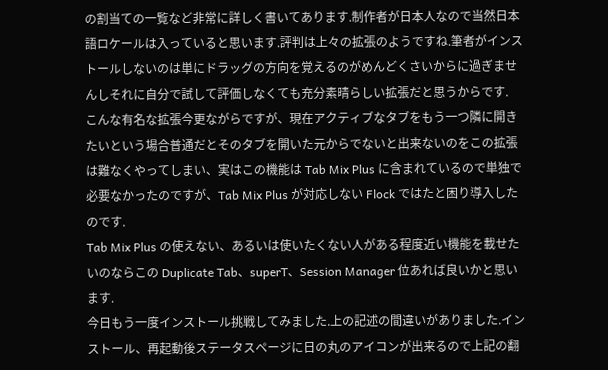の割当ての一覧など非常に詳しく書いてあります.制作者が日本人なので当然日本語ロケールは入っていると思います.評判は上々の拡張のようですね.筆者がインストールしないのは単にドラッグの方向を覚えるのがめんどくさいからに過ぎませんしそれに自分で試して評価しなくても充分素晴らしい拡張だと思うからです.
こんな有名な拡張今更ながらですが、現在アクティブなタブをもう一つ隣に開きたいという場合普通だとそのタブを開いた元からでないと出来ないのをこの拡張は難なくやってしまい、実はこの機能は Tab Mix Plus に含まれているので単独で必要なかったのですが、Tab Mix Plus が対応しない Flock ではたと困り導入したのです.
Tab Mix Plus の使えない、あるいは使いたくない人がある程度近い機能を載せたいのならこの Duplicate Tab、superT、Session Manager 位あれば良いかと思います.
今日もう一度インストール挑戦してみました.上の記述の間違いがありました.インストール、再起動後ステータスページに日の丸のアイコンが出来るので上記の翻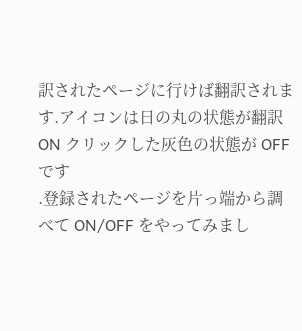訳されたページに行けば翻訳されます.アイコンは日の丸の状態が翻訳 ON クリックした灰色の状態が OFF です
.登録されたページを片っ端から調べて ON/OFF をやってみまし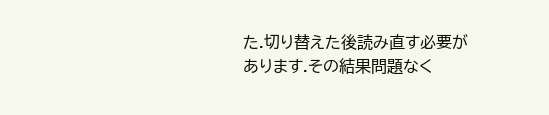た.切り替えた後読み直す必要があります.その結果問題なく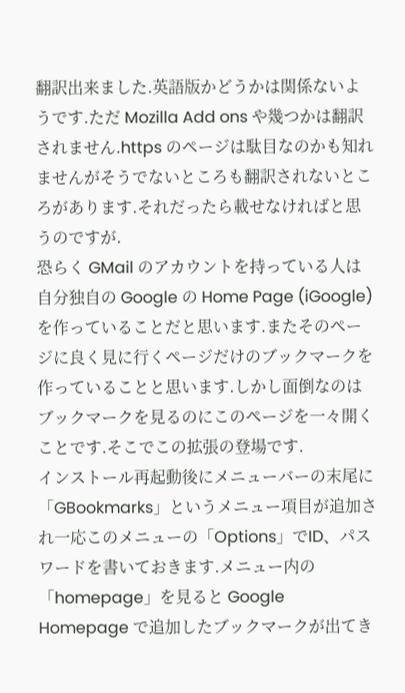翻訳出来ました.英語版かどうかは関係ないようです.ただ Mozilla Add ons や幾つかは翻訳されません.https のページは駄目なのかも知れませんがそうでないところも翻訳されないところがあります.それだったら載せなければと思うのですが.
恐らく GMail のアカウントを持っている人は自分独自の Google の Home Page (iGoogle)を作っていることだと思います.またそのページに良く見に行くページだけのブックマークを作っていることと思います.しかし面倒なのはブックマークを見るのにこのページを一々開くことです.そこでこの拡張の登場です.
インストール再起動後にメニューバーの末尾に「GBookmarks」というメニュー項目が追加され一応このメニューの「Options」でID、パスワードを書いておきます.メニュー内の「homepage」を見ると Google Homepage で追加したブックマークが出てき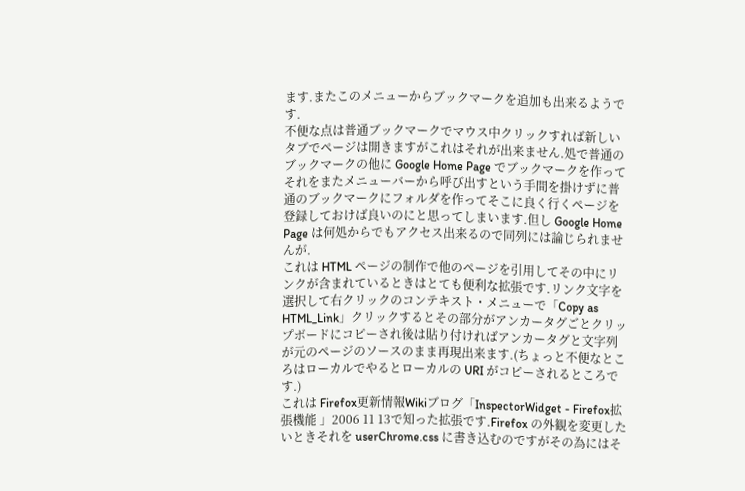ます.またこのメニューからブックマークを追加も出来るようです.
不便な点は普通ブックマークでマウス中クリックすれば新しいタブでページは開きますがこれはそれが出来ません.処で普通のブックマークの他に Google Home Page でブックマークを作ってそれをまたメニューバーから呼び出すという手間を掛けずに普通のブックマークにフォルダを作ってそこに良く行くページを登録しておけば良いのにと思ってしまいます.但し Google Home Page は何処からでもアクセス出来るので同列には論じられませんが.
これは HTML ページの制作で他のページを引用してその中にリンクが含まれているときはとても便利な拡張です.リンク文字を選択して右クリックのコンテキスト・メニューで「Copy as HTML_Link」クリックするとその部分がアンカータグごとクリップボードにコピーされ後は貼り付ければアンカータグと文字列が元のページのソースのまま再現出来ます.(ちょっと不便なところはローカルでやるとローカルの URI がコピーされるところです.)
これは Firefox更新情報Wikiブログ「InspectorWidget - Firefox拡張機能 」2006 11 13で知った拡張です.Firefox の外観を変更したいときそれを userChrome.css に書き込むのですがその為にはそ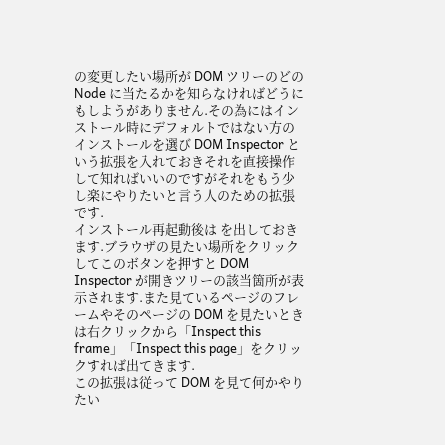の変更したい場所が DOM ツリーのどの Node に当たるかを知らなければどうにもしようがありません.その為にはインストール時にデフォルトではない方のインストールを選び DOM Inspector という拡張を入れておきそれを直接操作して知ればいいのですがそれをもう少し楽にやりたいと言う人のための拡張です.
インストール再起動後は を出しておきます.ブラウザの見たい場所をクリックしてこのボタンを押すと DOM Inspector が開きツリーの該当箇所が表示されます.また見ているページのフレームやそのページの DOM を見たいときは右クリックから「Inspect this frame」「Inspect this page」をクリックすれば出てきます.
この拡張は従って DOM を見て何かやりたい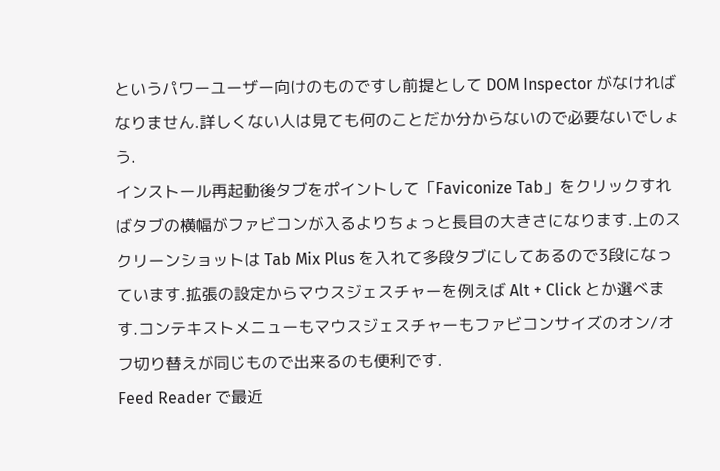というパワーユーザー向けのものですし前提として DOM Inspector がなければなりません.詳しくない人は見ても何のことだか分からないので必要ないでしょう.
インストール再起動後タブをポイントして「Faviconize Tab」をクリックすればタブの横幅がファビコンが入るよりちょっと長目の大きさになります.上のスクリーンショットは Tab Mix Plus を入れて多段タブにしてあるので3段になっています.拡張の設定からマウスジェスチャーを例えば Alt + Click とか選べます.コンテキストメニューもマウスジェスチャーもファビコンサイズのオン/オフ切り替えが同じもので出来るのも便利です.
Feed Reader で最近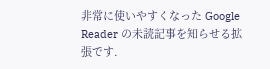非常に使いやすくなった Google Reader の未読記事を知らせる拡張です.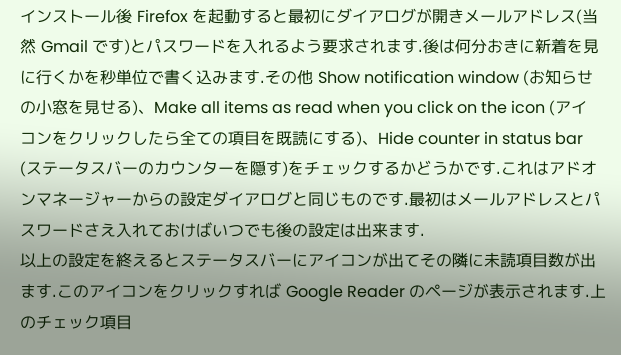インストール後 Firefox を起動すると最初にダイアログが開きメールアドレス(当然 Gmail です)とパスワードを入れるよう要求されます.後は何分おきに新着を見に行くかを秒単位で書く込みます.その他 Show notification window (お知らせの小窓を見せる)、Make all items as read when you click on the icon (アイコンをクリックしたら全ての項目を既読にする)、Hide counter in status bar (ステータスバーのカウンターを隠す)をチェックするかどうかです.これはアドオンマネージャーからの設定ダイアログと同じものです.最初はメールアドレスとパスワードさえ入れておけばいつでも後の設定は出来ます.
以上の設定を終えるとステータスバーにアイコンが出てその隣に未読項目数が出ます.このアイコンをクリックすれば Google Reader のページが表示されます.上のチェック項目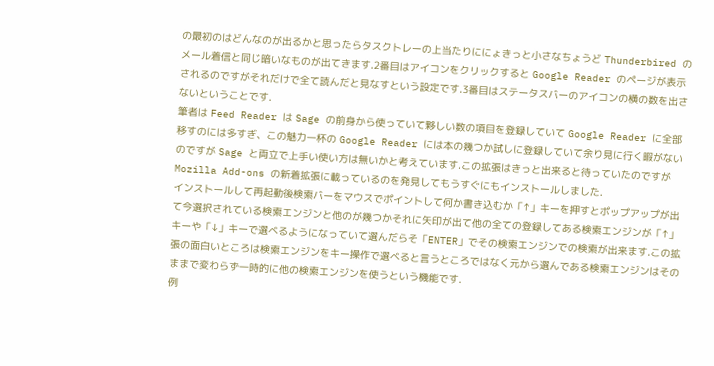の最初のはどんなのが出るかと思ったらタスクトレーの上当たりににょきっと小さなちょうど Thunderbired のメール着信と同じ暗いなものが出てきます.2番目はアイコンをクリックすると Google Reader のページが表示されるのですがそれだけで全て読んだと見なすという設定です.3番目はステータスバーのアイコンの横の数を出さないということです.
筆者は Feed Reader は Sage の前身から使っていて夥しい数の項目を登録していて Google Reader に全部移すのには多すぎ、この魅力一杯の Google Reader には本の幾つか試しに登録していて余り見に行く暇がないのですが Sage と両立で上手い使い方は無いかと考えています.この拡張はきっと出来ると待っていたのですが Mozilla Add-ons の新着拡張に載っているのを発見してもうすぐにもインストールしました.
インストールして再起動後検索バーをマウスでポイントして何か書き込むか「↑」キーを押すとポップアップが出て今選択されている検索エンジンと他のが幾つかそれに矢印が出て他の全ての登録してある検索エンジンが「↑」キーや「↓」キーで選べるようになっていて選んだらそ「ENTER」でその検索エンジンでの検索が出来ます.この拡張の面白いところは検索エンジンをキー操作で選べると言うところではなく元から選んである検索エンジンはそのままで変わらず一時的に他の検索エンジンを使うという機能です.
例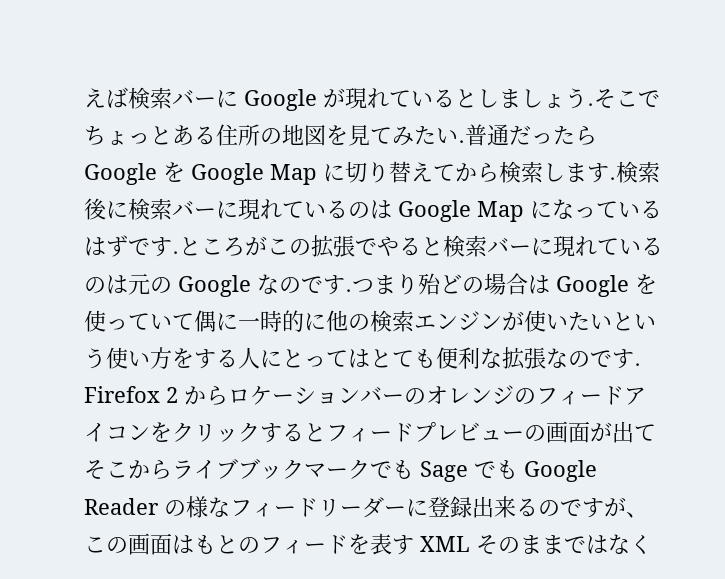えば検索バーに Google が現れているとしましょう.そこでちょっとある住所の地図を見てみたい.普通だったら Google を Google Map に切り替えてから検索します.検索後に検索バーに現れているのは Google Map になっているはずです.ところがこの拡張でやると検索バーに現れているのは元の Google なのです.つまり殆どの場合は Google を使っていて偶に一時的に他の検索エンジンが使いたいという使い方をする人にとってはとても便利な拡張なのです.
Firefox 2 からロケーションバーのオレンジのフィードアイコンをクリックするとフィードプレビューの画面が出てそこからライブブックマークでも Sage でも Google Reader の様なフィードリーダーに登録出来るのですが、この画面はもとのフィードを表す XML そのままではなく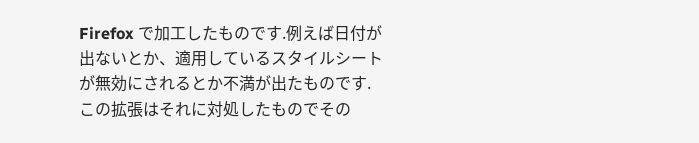Firefox で加工したものです.例えば日付が出ないとか、適用しているスタイルシートが無効にされるとか不満が出たものです.
この拡張はそれに対処したものでその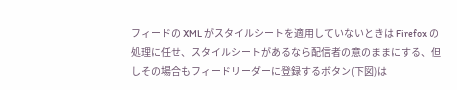フィードの XML がスタイルシートを適用していないときは Firefox の処理に任せ、スタイルシートがあるなら配信者の意のままにする、但しその場合もフィードリーダーに登録するボタン(下図)は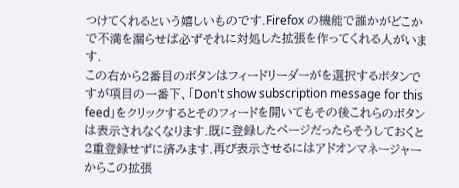つけてくれるという嬉しいものです.Firefox の機能で誰かがどこかで不満を漏らせば必ずそれに対処した拡張を作ってくれる人がいます.
この右から2番目のボタンはフィードリーダーがを選択するボタンですが項目の一番下、「Don't show subscription message for this feed」をクリックするとそのフィードを開いてもその後これらのボタンは表示されなくなります.既に登録したページだったらそうしておくと2重登録せずに済みます.再び表示させるにはアドオンマネージャーからこの拡張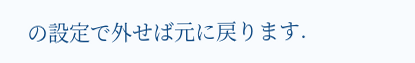の設定で外せば元に戻ります.